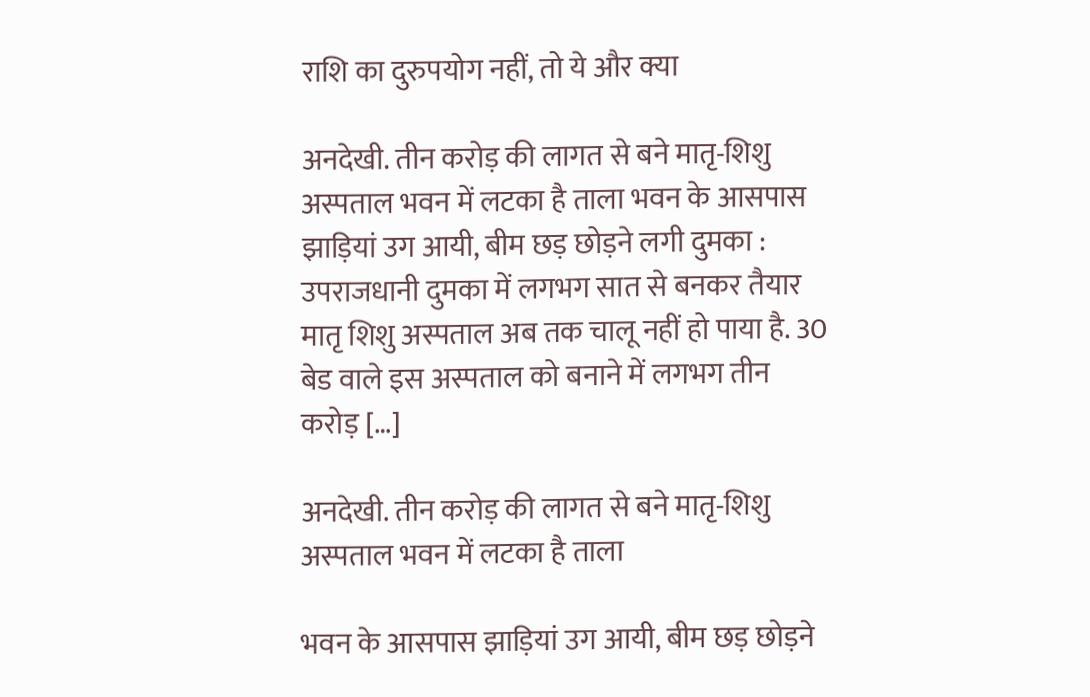राशि का दुरुपयोग नहीं, तो ये और क्या‍

अनदेखी. तीन करोड़ की लागत से बने मातृ-शिशु अस्पताल भवन में लटका है ताला भवन के आसपास झाड़ियां उग आयी, बीम छड़ छोड़ने लगी दुमका : उपराजधानी दुमका में लगभग सात से बनकर तैयार मातृ शिशु अस्पताल अब तक चालू नहीं हो पाया है. 30 बेड वाले इस अस्पताल को बनाने में लगभग तीन करोड़ […]

अनदेखी. तीन करोड़ की लागत से बने मातृ-शिशु अस्पताल भवन में लटका है ताला

भवन के आसपास झाड़ियां उग आयी, बीम छड़ छोड़ने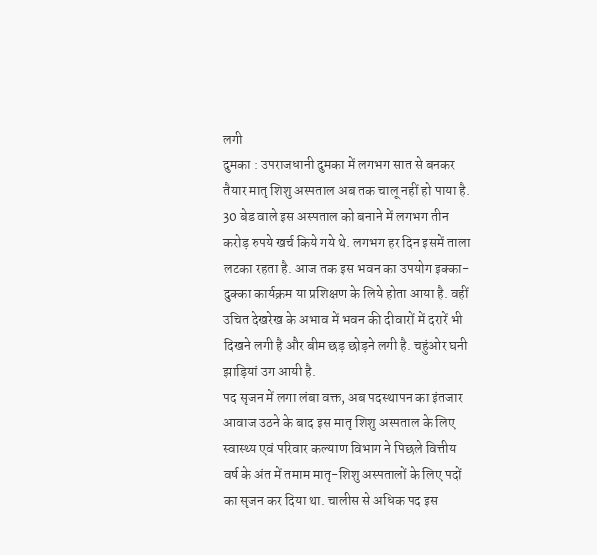लगी
दुमका : उपराजधानी दुमका में लगभग सात से बनकर तैयार मातृ शिशु अस्पताल अब तक चालू नहीं हो पाया है. 30 बेड वाले इस अस्पताल को बनाने में लगभग तीन करोड़ रुपये खर्च किये गये थे. लगभग हर दिन इसमें ताला लटका रहता है. आज तक इस भवन का उपयोग इक्का-दुक्का कार्यक्रम या प्रशिक्षण के लिये होता आया है. वहीं उचित देखरेख के अभाव में भवन की दीवारों में दरारें भी दिखने लगी है और बीम छड़ छोड़ने लगी है. चहुंओर घनी झाड़ियां उग आयी है.
पद सृजन में लगा लंबा वक्त, अब पदस्थापन का इंतजार
आवाज उठने के बाद इस मातृ शिशु अस्पताल के लिए स्वास्थ्य एवं परिवार कल्याण विभाग ने पिछले वित्तीय वर्ष के अंत में तमाम मातृ-शिशु अस्पतालों के लिए पदों का सृजन कर दिया था. चालीस से अधिक पद इस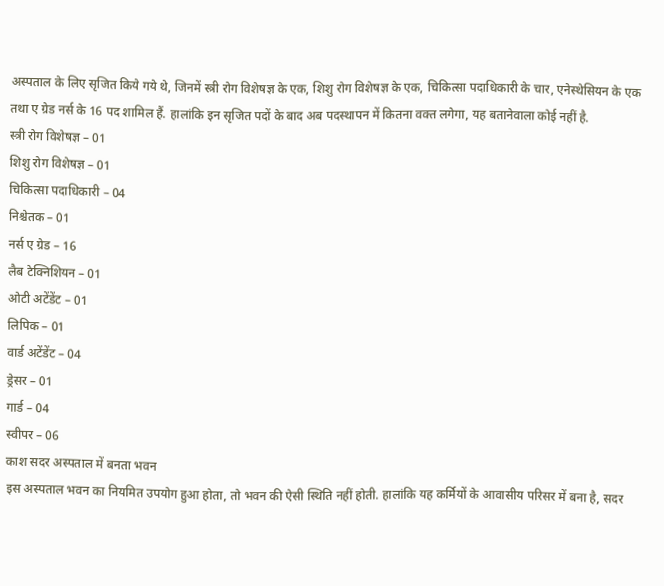अस्पताल के लिए सृजित किये गये थे, जिनमें स्त्री रोग विशेषज्ञ के एक, शिशु रोग विशेषज्ञ के एक, चिकित्सा पदाधिकारी के चार, एनेस्थेसियन के एक तथा ए ग्रेड नर्स के 16 पद शामिल हैं. हालांकि इन सृजित पदों के बाद अब पदस्थापन में कितना वक्त लगेगा, यह बतानेवाला कोई नहीं है.
स्त्री रोग विशेषज्ञ – 01
शिशु रोग विशेषज्ञ – 01
चिकित्सा पदाधिकारी – 04
निश्चेतक – 01
नर्स ए ग्रेड – 16
लैब टेक्निशियन – 01
ओटी अटेंडेंट – 01
लिपिक – 01
वार्ड अटेंडेंट – 04
ड्रेसर – 01
गार्ड – 04
स्वीपर – 06
काश सदर अस्पताल में बनता भवन
इस अस्पताल भवन का नियमित उपयोग हुआ होता, तो भवन की ऐसी स्थिति नहीं होती. हालांकि यह कर्मियों के आवासीय परिसर में बना है, सदर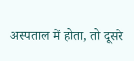अस्पताल में होता, तो दूसरे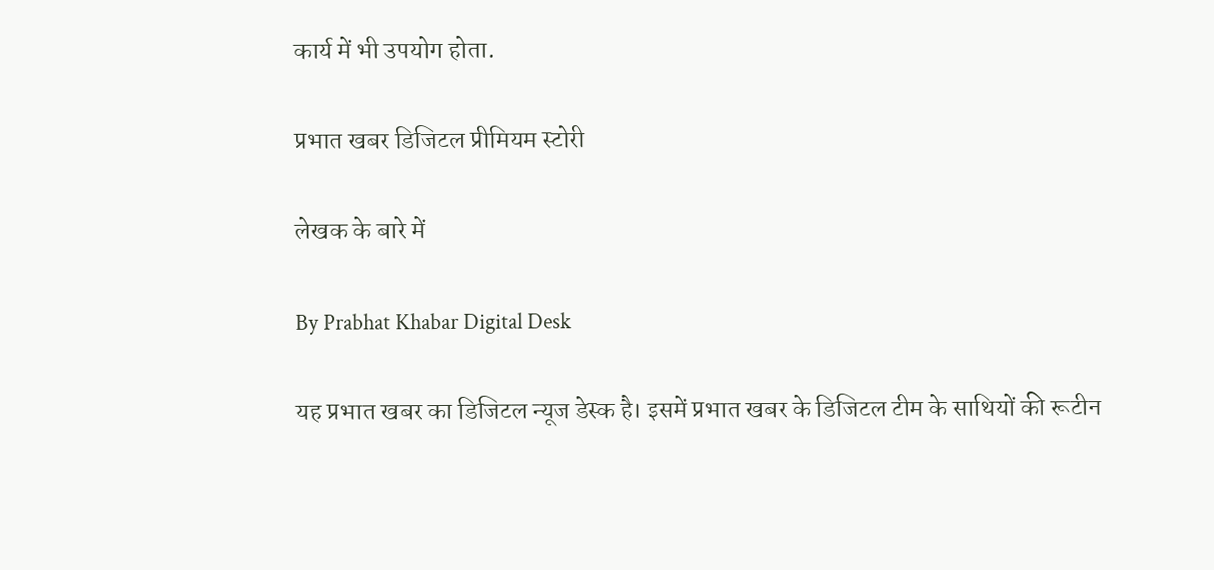कार्य में भी उपयोग होता.

प्रभात खबर डिजिटल प्रीमियम स्टोरी

लेखक के बारे में

By Prabhat Khabar Digital Desk

यह प्रभात खबर का डिजिटल न्यूज डेस्क है। इसमें प्रभात खबर के डिजिटल टीम के साथियों की रूटीन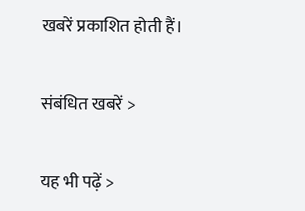खबरें प्रकाशित होती हैं।

संबंधित खबरें >

यह भी पढ़ें >